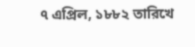৭ এপ্রিল, ১৮৮২ তারিখে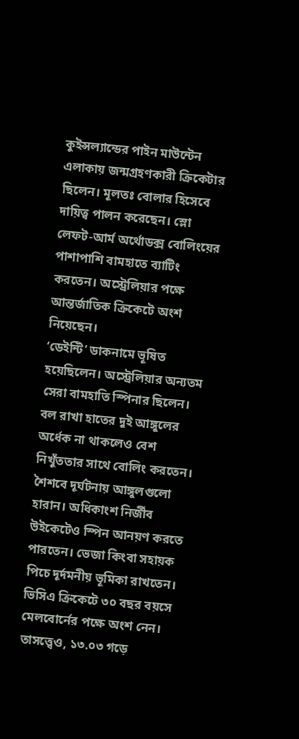কুইন্সল্যান্ডের পাইন মাউন্টেন এলাকায় জন্মগ্রহণকারী ক্রিকেটার ছিলেন। মূলতঃ বোলার হিসেবে দায়িত্ব পালন করেছেন। স্লো লেফট-আর্ম অর্থোডক্স বোলিংয়ের পাশাপাশি বামহাতে ব্যাটিং করতেন। অস্ট্রেলিয়ার পক্ষে আন্তর্জাতিক ক্রিকেটে অংশ নিয়েছেন।
‘ডেইন্টি’ ডাকনামে ভূষিত হয়েছিলেন। অস্ট্রেলিয়ার অন্যতম সেরা বামহাতি স্পিনার ছিলেন। বল রাখা হাতের দুই আঙ্গুলের অর্ধেক না থাকলেও বেশ নিখুঁততার সাথে বোলিং করতেন। শৈশবে দূর্ঘটনায় আঙ্গুলগুলো হারান। অধিকাংশ নির্জীব উইকেটেও স্পিন আনয়ণ করতে পারতেন। ভেজা কিংবা সহায়ক পিচে দূর্দমনীয় ভূমিকা রাখতেন। ভিসিএ ক্রিকেটে ৩০ বছর বয়সে মেলবোর্নের পক্ষে অংশ নেন। তাসত্ত্বেও, ১৩.০৩ গড়ে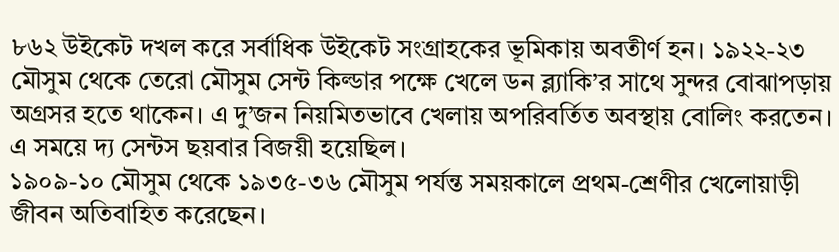৮৬২ উইকেট দখল করে সর্বাধিক উইকেট সংগ্রাহকের ভূমিকায় অবতীর্ণ হন। ১৯২২-২৩ মৌসুম থেকে তেরো মৌসুম সেন্ট কিল্ডার পক্ষে খেলে ডন ব্ল্যাকি’র সাথে সুন্দর বোঝাপড়ায় অগ্রসর হতে থাকেন। এ দু’জন নিয়মিতভাবে খেলায় অপরিবর্তিত অবস্থায় বোলিং করতেন। এ সময়ে দ্য সেন্টস ছয়বার বিজয়ী হয়েছিল।
১৯০৯-১০ মৌসুম থেকে ১৯৩৫-৩৬ মৌসুম পর্যন্ত সময়কালে প্রথম-শ্রেণীর খেলোয়াড়ী জীবন অতিবাহিত করেছেন।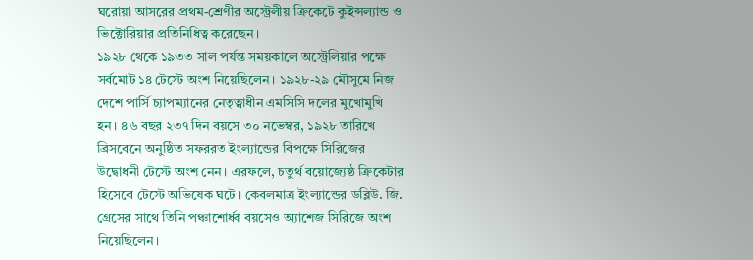ঘরোয়া আসরের প্রথম-শ্রেণীর অস্ট্রেলীয় ক্রিকেটে কুইন্সল্যান্ড ও ভিক্টোরিয়ার প্রতিনিধিত্ব করেছেন।
১৯২৮ থেকে ১৯৩৩ সাল পর্যন্ত সময়কালে অস্ট্রেলিয়ার পক্ষে সর্বমোট ১৪ টেস্টে অংশ নিয়েছিলেন। ১৯২৮-২৯ মৌসুমে নিজ দেশে পার্সি চ্যাপম্যানের নেতৃত্বাধীন এমসিসি দলের মুখোমুখি হন। ৪৬ বছর ২৩৭ দিন বয়সে ৩০ নভেম্বর, ১৯২৮ তারিখে ব্রিসবেনে অনুষ্ঠিত সফররত ইংল্যান্ডের বিপক্ষে সিরিজের উদ্বোধনী টেস্টে অংশ নেন। এরফলে, চতুর্থ বয়োজ্যেষ্ঠ ক্রিকেটার হিসেবে টেস্টে অভিষেক ঘটে। কেবলমাত্র ইংল্যান্ডের ডব্লিউ. জি. গ্রেসের সাথে তিনি পঞ্চাশোর্ধ্ব বয়সেও অ্যাশেজ সিরিজে অংশ নিয়েছিলেন।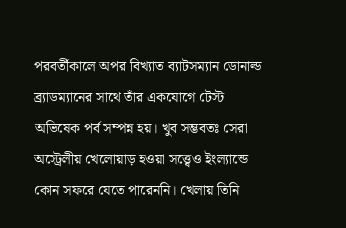পরবর্তীকালে অপর বিখ্যাত ব্যাটসম্যান ডোনাল্ড ব্র্যাডম্যানের সাথে তাঁর একযোগে টেস্ট অভিষেক পর্ব সম্পন্ন হয়। খুব সম্ভবতঃ সেরা অস্ট্রেলীয় খেলোয়াড় হওয়া সত্ত্বেও ইংল্যান্ডে কোন সফরে যেতে পারেননি। খেলায় তিনি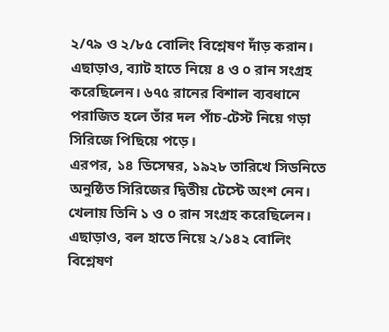২/৭৯ ও ২/৮৫ বোলিং বিশ্লেষণ দাঁড় করান। এছাড়াও, ব্যাট হাতে নিয়ে ৪ ও ০ রান সংগ্রহ করেছিলেন। ৬৭৫ রানের বিশাল ব্যবধানে পরাজিত হলে তাঁর দল পাঁচ-টেস্ট নিয়ে গড়া সিরিজে পিছিয়ে পড়ে।
এরপর, ১৪ ডিসেম্বর, ১৯২৮ তারিখে সিডনিতে অনুষ্ঠিত সিরিজের দ্বিতীয় টেস্টে অংশ নেন। খেলায় তিনি ১ ও ০ রান সংগ্রহ করেছিলেন। এছাড়াও, বল হাতে নিয়ে ২/১৪২ বোলিং বিশ্লেষণ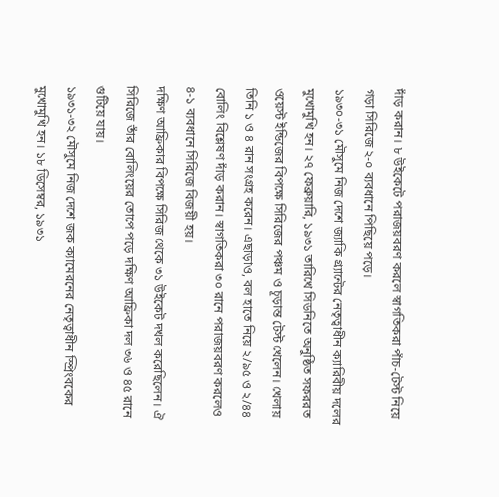দাঁড় করান। ৮ উইকেটে পরাজয়বরণ করলে স্বাগতিকরা পাঁচ-টেস্ট নিয়ে গড়া সিরিজে ২-০ ব্যবধানে পিছিয়ে পড়ে।
১৯৩০-৩১ মৌসুমে নিজ দেশে জ্যাকি গ্র্যান্টের নেতৃত্বাধীন ক্যারিবীয় দলের মুখোমুখি হন। ২৭ ফেব্রুয়ারি, ১৯৩১ তারিখে সিডনিতে অনুষ্ঠিত সফররত ওয়েস্ট ইন্ডিজের বিপক্ষে সিরিজের পঞ্চম ও চূড়ান্ত টেস্ট খেলেন। খেলায় তিনি ১ ও ৪ রান সংগ্রহ করেন। এছাড়াও, বল হাতে নিয়ে ২/৯৫ ও ২/৪৪ বোলিং বিশ্লেষণ দাঁড় করান। স্বাগতিকরা ৩০ রানে পরাজয়বরণ করলেও ৪-১ ব্যবধানে সিরিজে বিজয়ী হয়।
দক্ষিণ আফ্রিকার বিপক্ষে সিরিজ থেকে ৩১ উইকেট দখল করেছিলেন। ঐ সিরিজে তাঁর বোলিংয়ের তোপে পড়ে দক্ষিণ আফ্রিকা দল ৩৬ ও ৪৫ রানে গুটিয়ে যায়।
১৯৩১-৩২ মৌসুমে নিজ দেশে জক ক্যামেরনের নেতৃত্বাধীন স্প্রিংবকের মুখোমুখি হন। ১৮ ডিসেম্বর, ১৯৩১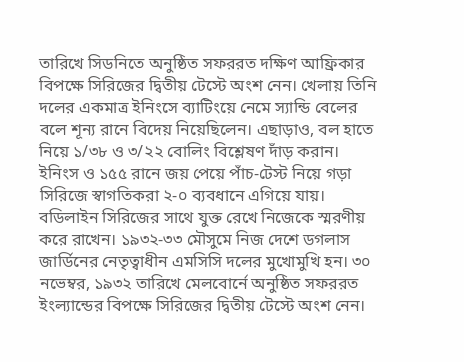তারিখে সিডনিতে অনুষ্ঠিত সফররত দক্ষিণ আফ্রিকার বিপক্ষে সিরিজের দ্বিতীয় টেস্টে অংশ নেন। খেলায় তিনি দলের একমাত্র ইনিংসে ব্যাটিংয়ে নেমে স্যান্ডি বেলের বলে শূন্য রানে বিদেয় নিয়েছিলেন। এছাড়াও, বল হাতে নিয়ে ১/৩৮ ও ৩/২২ বোলিং বিশ্লেষণ দাঁড় করান। ইনিংস ও ১৫৫ রানে জয় পেয়ে পাঁচ-টেস্ট নিয়ে গড়া সিরিজে স্বাগতিকরা ২-০ ব্যবধানে এগিয়ে যায়।
বডিলাইন সিরিজের সাথে যুক্ত রেখে নিজেকে স্মরণীয় করে রাখেন। ১৯৩২-৩৩ মৌসুমে নিজ দেশে ডগলাস জার্ডিনের নেতৃত্বাধীন এমসিসি দলের মুখোমুখি হন। ৩০ নভেম্বর, ১৯৩২ তারিখে মেলবোর্নে অনুষ্ঠিত সফররত ইংল্যান্ডের বিপক্ষে সিরিজের দ্বিতীয় টেস্টে অংশ নেন।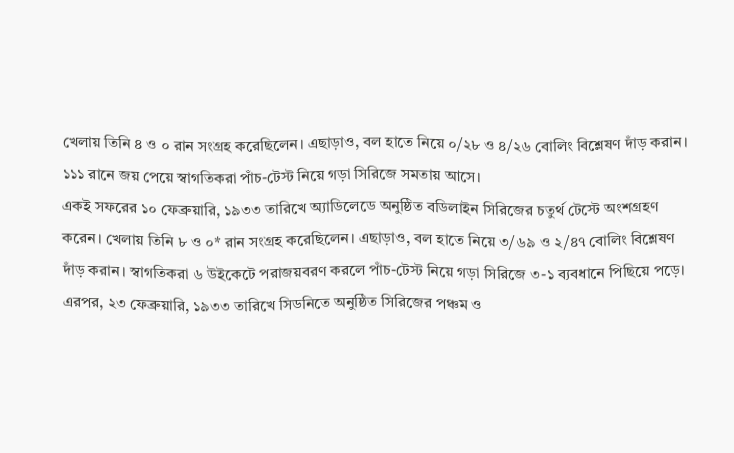খেলায় তিনি ৪ ও ০ রান সংগ্রহ করেছিলেন। এছাড়াও, বল হাতে নিয়ে ০/২৮ ও ৪/২৬ বোলিং বিশ্লেষণ দাঁড় করান। ১১১ রানে জয় পেয়ে স্বাগতিকরা পাঁচ-টেস্ট নিয়ে গড়া সিরিজে সমতায় আসে।
একই সফরের ১০ ফেব্রুয়ারি, ১৯৩৩ তারিখে অ্যাডিলেডে অনুষ্ঠিত বডিলাইন সিরিজের চতুর্থ টেস্টে অংশগ্রহণ করেন। খেলায় তিনি ৮ ও ০* রান সংগ্রহ করেছিলেন। এছাড়াও, বল হাতে নিয়ে ৩/৬৯ ও ২/৪৭ বোলিং বিশ্লেষণ দাঁড় করান। স্বাগতিকরা ৬ উইকেটে পরাজয়বরণ করলে পাঁচ-টেস্ট নিয়ে গড়া সিরিজে ৩-১ ব্যবধানে পিছিয়ে পড়ে।
এরপর, ২৩ ফেব্রুয়ারি, ১৯৩৩ তারিখে সিডনিতে অনুষ্ঠিত সিরিজের পঞ্চম ও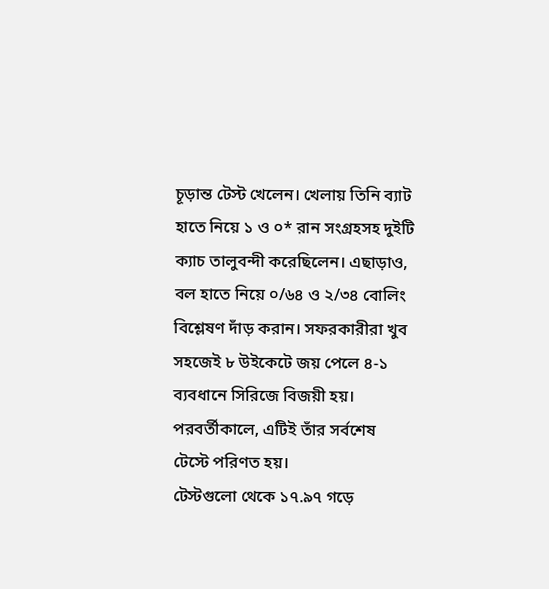চূড়ান্ত টেস্ট খেলেন। খেলায় তিনি ব্যাট হাতে নিয়ে ১ ও ০* রান সংগ্রহসহ দুইটি ক্যাচ তালুবন্দী করেছিলেন। এছাড়াও, বল হাতে নিয়ে ০/৬৪ ও ২/৩৪ বোলিং বিশ্লেষণ দাঁড় করান। সফরকারীরা খুব সহজেই ৮ উইকেটে জয় পেলে ৪-১ ব্যবধানে সিরিজে বিজয়ী হয়। পরবর্তীকালে, এটিই তাঁর সর্বশেষ টেস্টে পরিণত হয়।
টেস্টগুলো থেকে ১৭.৯৭ গড়ে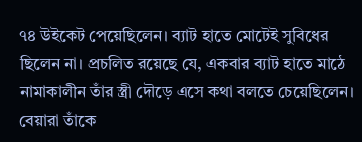৭৪ উইকেট পেয়েছিলেন। ব্যাট হাতে মোটেই সুবিধের ছিলেন না। প্রচলিত রয়েছে যে, একবার ব্যাট হাতে মাঠে নামাকালীন তাঁর স্ত্রী দৌড়ে এসে কথা বলতে চেয়েছিলেন। বেয়ারা তাঁকে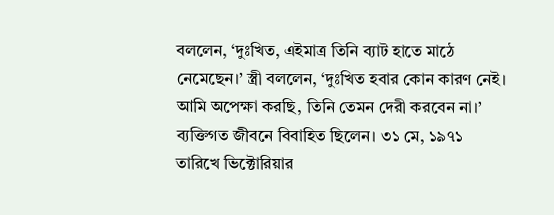বললেন, ‘দুঃখিত, এইমাত্র তিনি ব্যাট হাতে মাঠে নেমেছেন।’ স্ত্রী বললেন, ‘দুঃখিত হবার কোন কারণ নেই। আমি অপেক্ষা করছি, তিনি তেমন দেরী করবেন না।’
ব্যক্তিগত জীবনে বিবাহিত ছিলেন। ৩১ মে, ১৯৭১ তারিখে ভিক্টোরিয়ার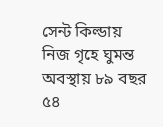সেন্ট কিল্ডায় নিজ গৃহে ঘুমন্ত অবস্থায় ৮৯ বছর ৫৪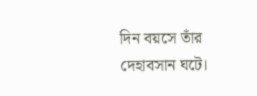দিন বয়সে তাঁর দেহাবসান ঘটে।